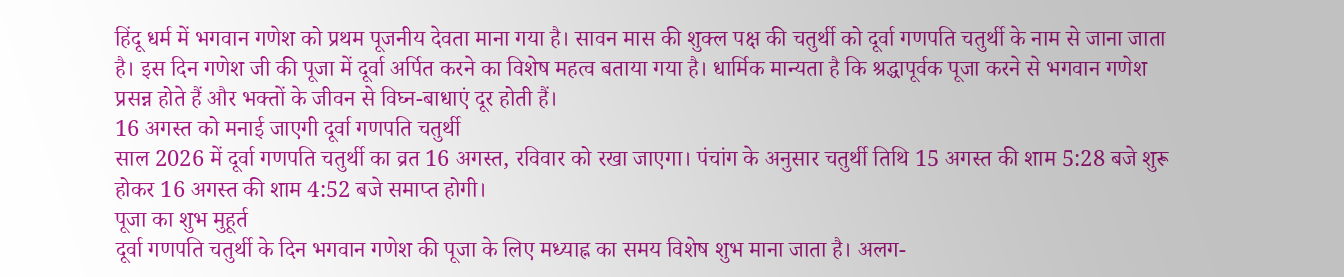हिंदू धर्म में भगवान गणेश को प्रथम पूजनीय देवता माना गया है। सावन मास की शुक्ल पक्ष की चतुर्थी को दूर्वा गणपति चतुर्थी के नाम से जाना जाता है। इस दिन गणेश जी की पूजा में दूर्वा अर्पित करने का विशेष महत्व बताया गया है। धार्मिक मान्यता है कि श्रद्धापूर्वक पूजा करने से भगवान गणेश प्रसन्न होते हैं और भक्तों के जीवन से विघ्न-बाधाएं दूर होती हैं।
16 अगस्त को मनाई जाएगी दूर्वा गणपति चतुर्थी
साल 2026 में दूर्वा गणपति चतुर्थी का व्रत 16 अगस्त, रविवार को रखा जाएगा। पंचांग के अनुसार चतुर्थी तिथि 15 अगस्त की शाम 5:28 बजे शुरू होकर 16 अगस्त की शाम 4:52 बजे समाप्त होगी।
पूजा का शुभ मुहूर्त
दूर्वा गणपति चतुर्थी के दिन भगवान गणेश की पूजा के लिए मध्याह्न का समय विशेष शुभ माना जाता है। अलग-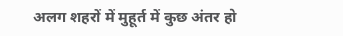अलग शहरों में मुहूर्त में कुछ अंतर हो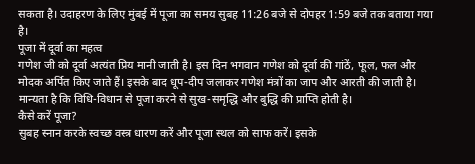सकता है। उदाहरण के लिए मुंबई में पूजा का समय सुबह 11:26 बजे से दोपहर 1:59 बजे तक बताया गया है।
पूजा में दूर्वा का महत्व
गणेश जी को दूर्वा अत्यंत प्रिय मानी जाती है। इस दिन भगवान गणेश को दूर्वा की गांठें, फूल, फल और मोदक अर्पित किए जाते हैं। इसके बाद धूप-दीप जलाकर गणेश मंत्रों का जाप और आरती की जाती है। मान्यता है कि विधि-विधान से पूजा करने से सुख-समृद्धि और बुद्धि की प्राप्ति होती है।
कैसे करें पूजा?
सुबह स्नान करके स्वच्छ वस्त्र धारण करें और पूजा स्थल को साफ करें। इसके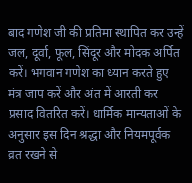बाद गणेश जी की प्रतिमा स्थापित कर उन्हें जल, दूर्वा, फूल, सिंदूर और मोदक अर्पित करें। भगवान गणेश का ध्यान करते हुए मंत्र जाप करें और अंत में आरती कर प्रसाद वितरित करें। धार्मिक मान्यताओं के अनुसार इस दिन श्रद्धा और नियमपूर्वक व्रत रखने से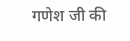गणेश जी की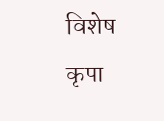विशेष कृपा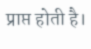प्राप्त होती है।